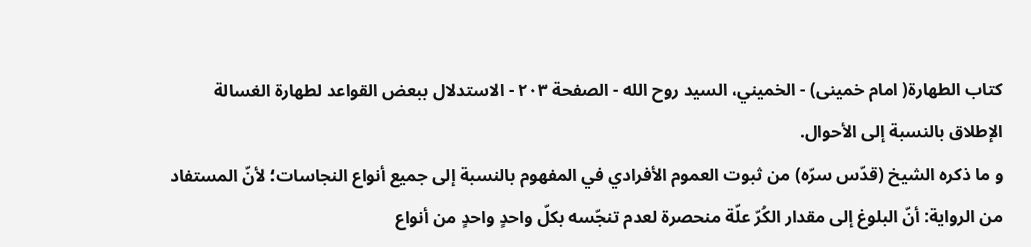كتاب الطهارة( امام خمينى) - الخميني، السيد روح الله - الصفحة ٢٠٣ - الاستدلال ببعض القواعد لطهارة الغسالة
الإطلاق بالنسبة إلى الأحوال.
و ما ذكره الشيخ (قدّس سرّه) من ثبوت العموم الأفرادي في المفهوم بالنسبة إلى جميع أنواع النجاسات؛ لأنّ المستفاد من الرواية: أنّ البلوغ إلى مقدار الكُرّ علّة منحصرة لعدم تنجّسه بكلّ واحدٍ واحدٍ من أنواع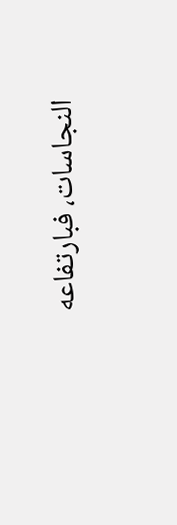النجاسات، فبارتفاعه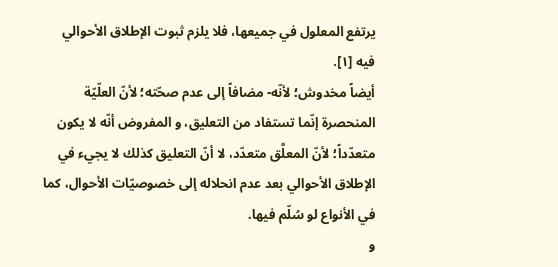يرتفع المعلول في جميعها، فلا يلزم ثبوت الإطلاق الأحوالي فيه [١].
أيضاً مخدوش؛ لأنّه- مضافاً إلى عدم صحّته؛ لأنّ العلّيّة المنحصرة إنّما تستفاد من التعليق، و المفروض أنّه لا يكون متعدّداً؛ لأنّ المعلَّق متعدّد، لا أنّ التعليق كذلك لا يجيء في الإطلاق الأحوالي بعد عدم انحلاله إلى خصوصيّات الأحوال، كما في الأنواع لو سُلّم فيها.
و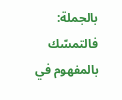بالجملة: فالتمسّك بالمفهوم في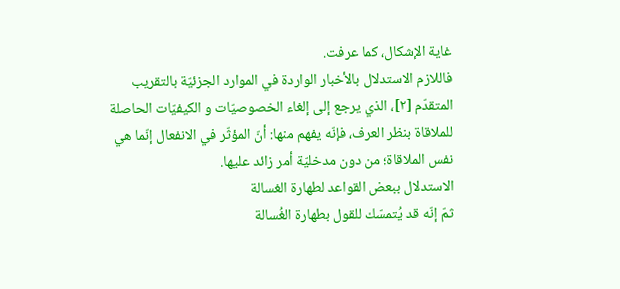غاية الإشكال، كما عرفت.
فاللازم الاستدلال بالأخبار الواردة في الموارد الجزئيّة بالتقريب المتقدّم [٢]، الذي يرجع إلى إلغاء الخصوصيّات و الكيفيّات الحاصلة للملاقاة بنظر العرف، فإنّه يفهم منها: أنّ المؤثّر في الانفعال إنّما هي نفس الملاقاة؛ من دون مدخليّة أمر زائد عليها.
الاستدلال ببعض القواعد لطهارة الغسالة
ثمّ إنّه قد يُتمسّك للقول بطهارة الغُسالة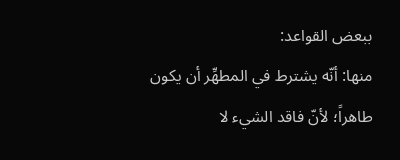ببعض القواعد:
منها: أنّه يشترط في المطهِّر أن يكون طاهراً؛ لأنّ فاقد الشيء لا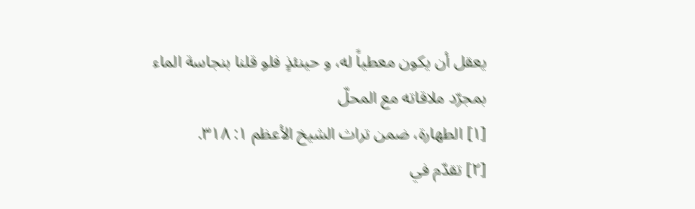يعقل أن يكون معطياً له، و حينئذٍ فلو قلنا بنجاسة الماء بمجرّد ملاقاته مع المحلّ
[١] الطهارة، ضمن تراث الشيخ الأعظم ١: ٣١٨.
[٢] تقدّم في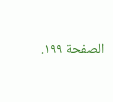الصفحة ١٩٩.